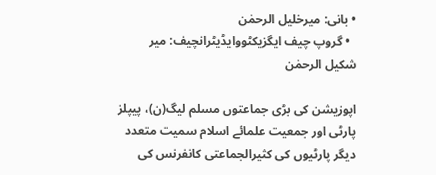• بانی: میرخلیل الرحمٰن
  • گروپ چیف ایگزیکٹووایڈیٹرانچیف: میر شکیل الرحمٰن

اپوزیشن کی بڑی جماعتوں مسلم لیگ(ن)، پیپلز پارٹی اور جمعیت علمائے اسلام سمیت متعدد دیگر پارٹیوں کی کثیرالجماعتی کانفرنس کی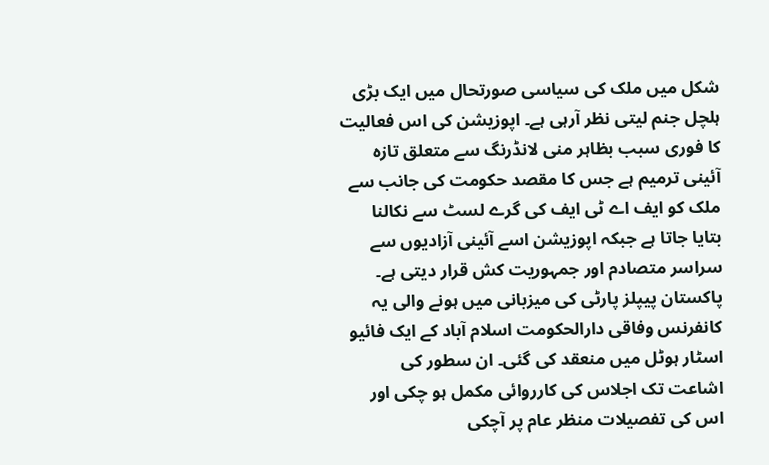شکل میں ملک کی سیاسی صورتحال میں ایک بڑی ہلچل جنم لیتی نظر آرہی ہے۔ اپوزیشن کی اس فعالیت کا فوری سبب بظاہر منی لانڈرنگ سے متعلق تازہ آئینی ترمیم ہے جس کا مقصد حکومت کی جانب سے ملک کو ایف اے ٹی ایف کی گرے لسٹ سے نکالنا بتایا جاتا ہے جبکہ اپوزیشن اسے آئینی آزادیوں سے سراسر متصادم اور جمہوریت کش قرار دیتی ہے۔ پاکستان پیپلز پارٹی کی میزبانی میں ہونے والی یہ کانفرنس وفاقی دارالحکومت اسلام آباد کے ایک فائیو اسٹار ہوٹل میں منعقد کی گئی۔ ان سطور کی اشاعت تک اجلاس کی کارروائی مکمل ہو چکی اور اس کی تفصیلات منظر عام پر آچکی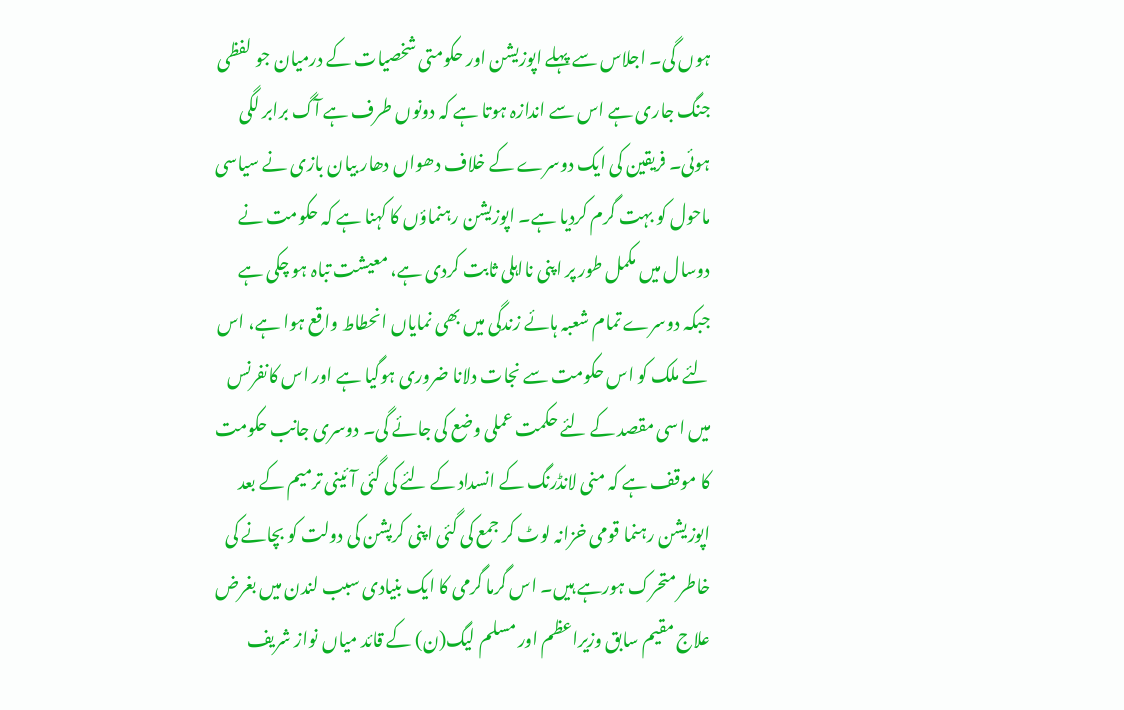ہوں گی۔ اجلاس سے پہلے اپوزیشن اور حکومتی شخصیات کے درمیان جو لفظی جنگ جاری ہے اس سے اندازہ ہوتا ہے کہ دونوں طرف ہے آگ برابر لگی ہوئی۔ فریقین کی ایک دوسرے کے خلاف دھواں دھار بیان بازی نے سیاسی ماحول کو بہت گرم کردیا ہے۔ اپوزیشن رہنماؤں کا کہنا ہے کہ حکومت نے دوسال میں مکمل طور پر اپنی نااہلی ثابت کردی ہے، معیشت تباہ ہو چکی ہے جبکہ دوسرے تمام شعبہ ہائے زندگی میں بھی نمایاں انحطاط واقع ہوا ہے، اس لئے ملک کو اس حکومت سے نجات دلانا ضروری ہوگیا ہے اور اس کانفرنس میں اسی مقصد کے لئے حکمت عملی وضع کی جائے گی۔ دوسری جانب حکومت کا موقف ہے کہ منی لانڈرنگ کے انسداد کے لئے کی گئی آئینی ترمیم کے بعد اپوزیشن رہنما قومی خزانہ لوٹ کر جمع کی گئی اپنی کرپشن کی دولت کو بچانے کی خاطر متحرک ہورہے ہیں۔ اس گرما گرمی کا ایک بنیادی سبب لندن میں بغرض علاج مقیم سابق وزیراعظم اور مسلم لیگ(ن) کے قائد میاں نواز شریف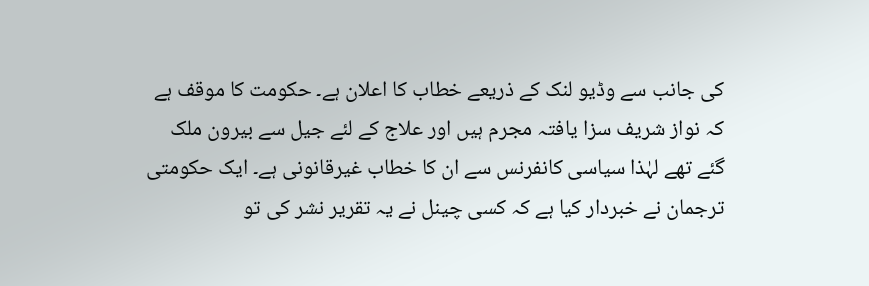کی جانب سے وڈیو لنک کے ذریعے خطاب کا اعلان ہے۔ حکومت کا موقف ہے کہ نواز شریف سزا یافتہ مجرم ہیں اور علاج کے لئے جیل سے بیرون ملک گئے تھے لہٰذا سیاسی کانفرنس سے ان کا خطاب غیرقانونی ہے۔ ایک حکومتی ترجمان نے خبردار کیا ہے کہ کسی چینل نے یہ تقریر نشر کی تو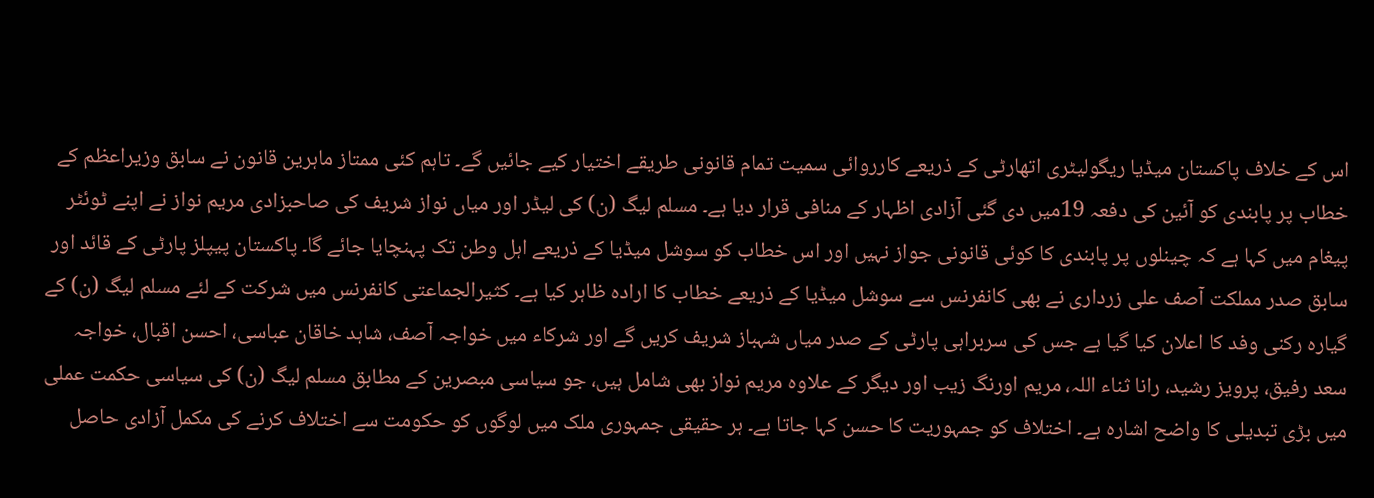اس کے خلاف پاکستان میڈیا ریگولیٹری اتھارٹی کے ذریعے کارروائی سمیت تمام قانونی طریقے اختیار کیے جائیں گے۔ تاہم کئی ممتاز ماہرین قانون نے سابق وزیراعظم کے خطاب پر پابندی کو آئین کی دفعہ 19میں دی گئی آزادی اظہار کے منافی قرار دیا ہے۔ مسلم لیگ (ن) کی لیڈر اور میاں نواز شریف کی صاحبزادی مریم نواز نے اپنے ٹوئٹر پیغام میں کہا ہے کہ چینلوں پر پابندی کا کوئی قانونی جواز نہیں اور اس خطاب کو سوشل میڈیا کے ذریعے اہل وطن تک پہنچایا جائے گا۔ پاکستان پیپلز پارٹی کے قائد اور سابق صدر مملکت آصف علی زرداری نے بھی کانفرنس سے سوشل میڈیا کے ذریعے خطاب کا ارادہ ظاہر کیا ہے۔ کثیرالجماعتی کانفرنس میں شرکت کے لئے مسلم لیگ (ن) کے گیارہ رکنی وفد کا اعلان کیا گیا ہے جس کی سربراہی پارٹی کے صدر میاں شہباز شریف کریں گے اور شرکاء میں خواجہ آصف، شاہد خاقان عباسی، احسن اقبال، خواجہ سعد رفیق، پرویز رشید، رانا ثناء اللہ، مریم اورنگ زیب اور دیگر کے علاوہ مریم نواز بھی شامل ہیں، جو سیاسی مبصرین کے مطابق مسلم لیگ (ن) کی سیاسی حکمت عملی میں بڑی تبدیلی کا واضح اشارہ ہے۔ اختلاف کو جمہوریت کا حسن کہا جاتا ہے۔ ہر حقیقی جمہوری ملک میں لوگوں کو حکومت سے اختلاف کرنے کی مکمل آزادی حاصل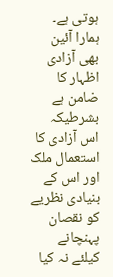ہوتی ہے۔ ہمارا آئین بھی آزادی اظہار کا ضامن ہے بشرطیکہ اس آزادی کا استعمال ملک اور اس کے بنیادی نظریے کو نقصان پہنچانے کیلئے نہ کیا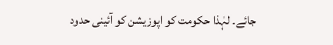جائے۔ لہٰذا حکومت کو اپوزیشن کو آئینی حدود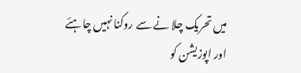میں تحریک چلا نے سے روکنا نہیں چاہئے اور اپوزیشن کو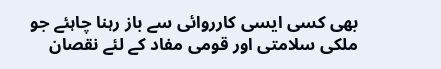بھی کسی ایسی کارروائی سے باز رہنا چاہئے جو ملکی سلامتی اور قومی مفاد کے لئے نقصان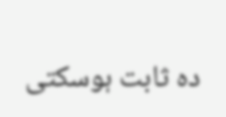دہ ثابت ہوسکتی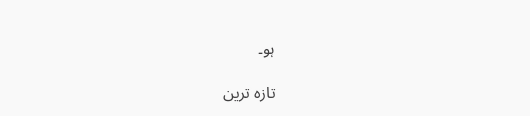ہو۔

تازہ ترین